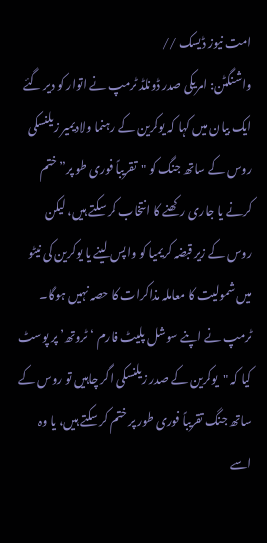امت نیوز ڈیسک //
واشنگٹن: امریکی صدر ڈونلڈ ٹرمپ نے اتوار کو دیر گئے ایک بیان میں کہا کہ یوکرین کے رہنما ولادیمیر زیلنسکی روس کے ساتھ جنگ کو "تقریباً فوری طو پر” ختم کرنے یا جاری رکھنے کا انتخاب کر سکتے ہیں، لیکن روس کے زیر قبضہ کریمیا کو واپس لینے یا یوکرین کی نیٹو میں شمولیت کا معاملہ مذاکرات کا حصہ نہیں ہوگا۔
ٹرمپ نے اپنے سوشل پلیٹ فارم ‘ٹروتھ’ پر پوسٹ کیا کہ "یوکرین کے صدر زیلنسکی اگر چاہیں تو روس کے ساتھ جنگ تقریباً فوری طور پر ختم کر سکتے ہیں، یا وہ اسے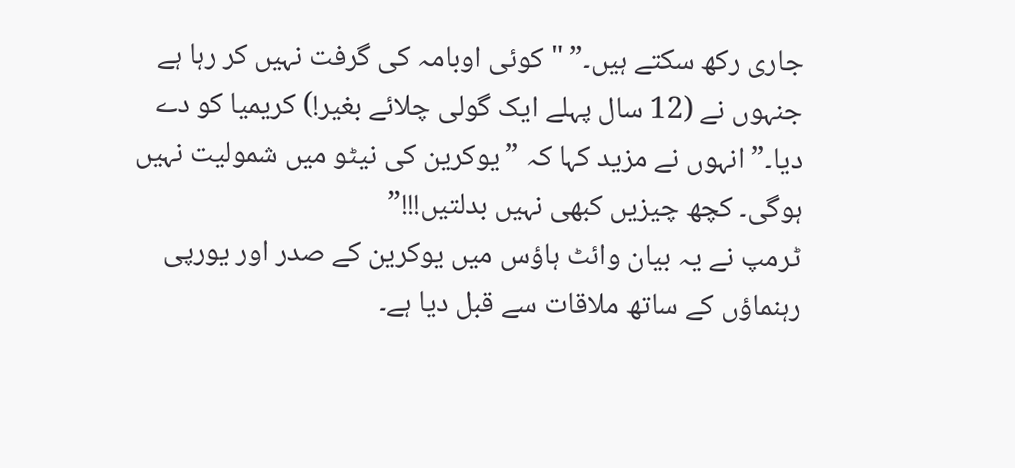جاری رکھ سکتے ہیں۔” "کوئی اوبامہ کی گرفت نہیں کر رہا ہے جنہوں نے (12 سال پہلے ایک گولی چلائے بغیر!) کریمیا کو دے دیا۔” انہوں نے مزید کہا کہ ”یوکرین کی نیٹو میں شمولیت نہیں ہوگی۔ کچھ چیزیں کبھی نہیں بدلتیں!!!”
ٹرمپ نے یہ بیان وائٹ ہاؤس میں یوکرین کے صدر اور یورپی رہنماؤں کے ساتھ ملاقات سے قبل دیا ہے۔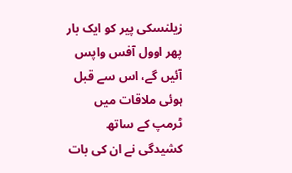زیلنسکی پیر کو ایک بار پھر اوول آفس واپس آئیں گے، اس سے قبل ہوئی ملاقات میں ٹرمپ کے ساتھ کشیدگی نے ان کی بات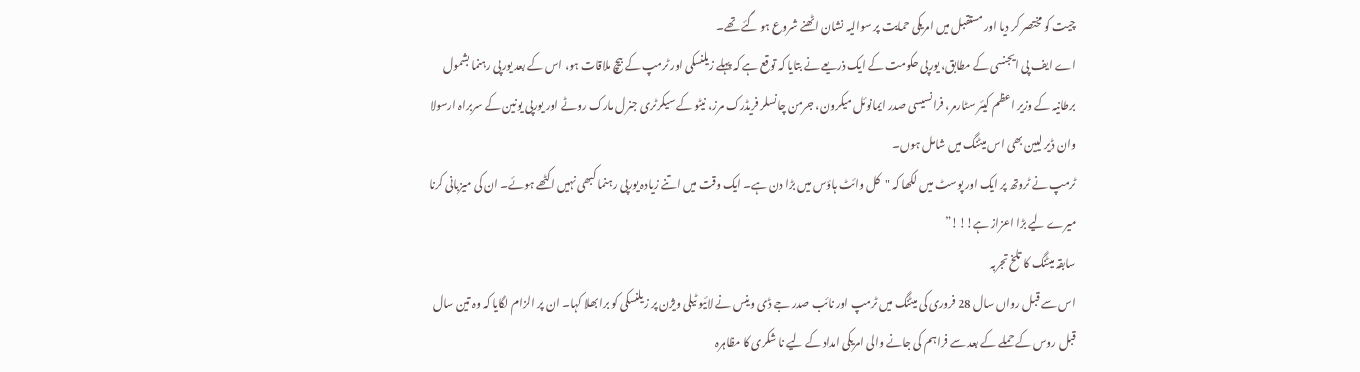چیت کو مختصر کر دیا اور مستقبل میں امریکی حمایت پر سوالیہ نشان اٹھنے شروع ہو گئے تھے۔
اے ایف پی ایجنسی کے مطابق، یورپی حکومت کے ایک ذریعے نے بتایا کہ توقع ہے کہ پہلے زیلنسکی اور ٹرمپ کے بیچ ملاقات ہو، اس کے بعد یورپی رہنما بشمول برطانیہ کے وزیر اعظم کیئر سٹارمر، فرانسیسی صدر ایمانوئل میکرون، جرمن چانسلر فریڈرک مرز، نیٹو کے سیکرٹری جنرل مارک روٹے اور یورپی یونین کے سربراہ ارسولا وان ڈیر لیین بھی اس میٹنگ میں شامل ہوں۔
ٹرمپ نے ٹروتھ پر ایک اور پوسٹ میں لکھا کہ "کل وائٹ ہاؤس میں بڑا دن ہے۔ ایک وقت میں اتنے زیادہ یورپی رہنما کبھی نہیں اکٹھے ہوئے۔ ان کی میزبانی کرنا میرے لیے بڑا اعزاز ہے!!!”
سابقہ میٹنگ کا تلخ تجربہ
اس سے قبل رواں سال 28 فروری کی میٹنگ میں ٹرمپ اور نائب صدر جے ڈی وینس نے لائیو ٹیلی ویژن پر زیلنسکی کو برا بھلا کہا۔ ان پر الزام لگایا کہ وہ تین سال قبل روس کے حملے کے بعد سے فراہم کی جانے والی امریکی امداد کے لیے نا شکری کا مظاہرہ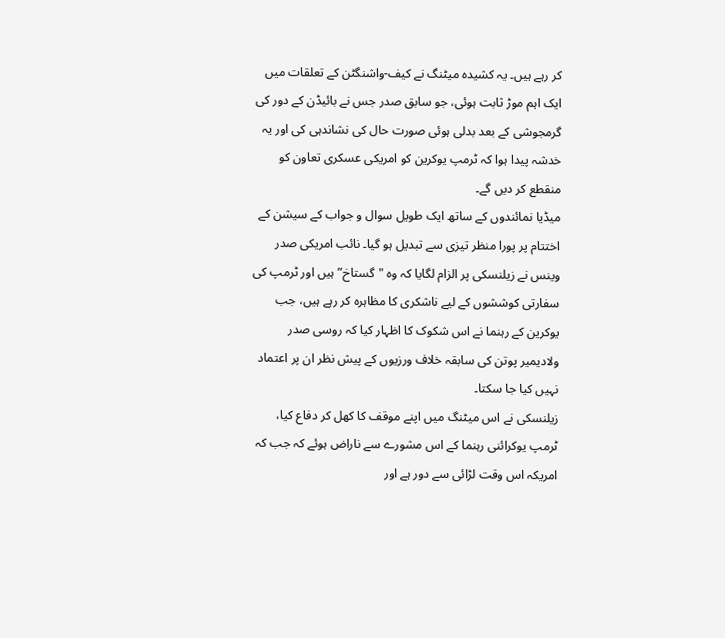کر رہے ہیں۔ یہ کشیدہ میٹنگ نے کیف-واشنگٹن کے تعلقات میں ایک اہم موڑ ثابت ہوئی، جو سابق صدر جس نے بائیڈن کے دور کی گرمجوشی کے بعد بدلی ہوئی صورت حال کی نشاندہی کی اور یہ خدشہ پیدا ہوا کہ ٹرمپ یوکرین کو امریکی عسکری تعاون کو منقطع کر دیں گے۔
میڈیا نمائندوں کے ساتھ ایک طویل سوال و جواب کے سیشن کے اختتام پر پورا منظر تیزی سے تبدیل ہو گیا۔ نائب امریکی صدر وینس نے زیلنسکی پر الزام لگایا کہ وہ "گستاخ” ہیں اور ٹرمپ کی سفارتی کوششوں کے لیے ناشکری کا مظاہرہ کر رہے ہیں، جب یوکرین کے رہنما نے اس شکوک کا اظہار کیا کہ روسی صدر ولادیمیر پوتن کی سابقہ خلاف ورزیوں کے پیش نظر ان پر اعتماد نہیں کیا جا سکتا۔
زیلنسکی نے اس میٹنگ میں اپنے موقف کا کھل کر دفاع کیا، ٹرمپ یوکرائنی رہنما کے اس مشورے سے ناراض ہوئے کہ جب کہ امریکہ اس وقت لڑائی سے دور ہے اور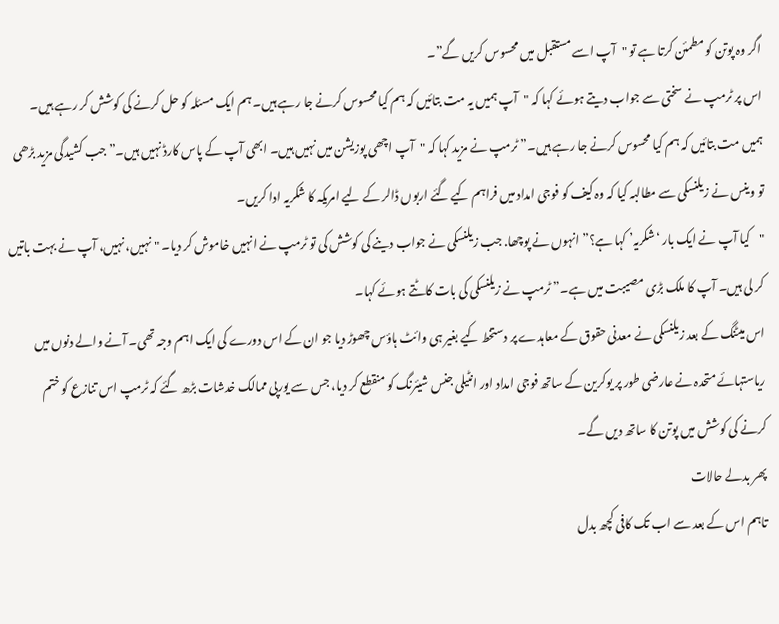اگر وہ پوتن کو مطمئن کرتا ہے تو "آپ اسے مستقبل میں محسوس کریں گے”۔
اس پر ٹرمپ نے سختی سے جواب دیتے ہوئے کہا کہ "آپ ہمیں یہ مت بتائیں کہ ہم کیا محسوس کرنے جا رہے ہیں۔ ہم ایک مسئلہ کو حل کرنے کی کوشش کر رہے ہیں۔ ہمیں مت بتائیں کہ ہم کیا محسوس کرنے جا رہے ہیں۔” ٹرمپ نے مزید کہا کہ "آپ اچھی پوزیشن میں نہیں ہیں۔ ابھی آپ کے پاس کارڈ نہیں ہیں۔” جب کشیدگی مزید بڑھی تو وینس نے زیلنسکی سے مطالبہ کیا کہ وہ کیف کو فوجی امداد میں فراہم کیے گئے اربوں ڈالر کے لیے امریکہ کا شکریہ ادا کریں۔
"کیا آپ نے ایک بار ‘شکریہ’ کہا ہے؟” انہوں نے پوچھا. جب زیلنسکی نے جواب دینے کی کوشش کی تو ٹرمپ نے انہیں خاموش کر دیا۔ "نہیں، نہیں، آپ نے بہت باتیں کر لی ہیں۔ آپ کا ملک بڑی مصیبت میں ہے۔” ٹرمپ نے زیلنسکی کی بات کاٹتے ہوئے کہا۔
اس میٹنگ کے بعد زیلنسکی نے معدنی حقوق کے معاہدے پر دستخط کیے بغیر ہی وائٹ ہاؤس چھوڑ دیا جو ان کے اس دورے کی ایک اہم وجہ تھی۔ آنے والے دنوں میں ریاستہائے متحدہ نے عارضی طور پر یوکرین کے ساتھ فوجی امداد اور انٹیلی جنس شیئرنگ کو منقطع کر دیا، جس سے یورپی ممالک خدشات بڑھ گئے کہ ٹرمپ اس تنازع کو ختم کرنے کی کوشش میں پوتن کا ساتھ دیں گے۔
پھر بدلے حالات
تاہم اس کے بعد سے اب تک کافی کچھ بدل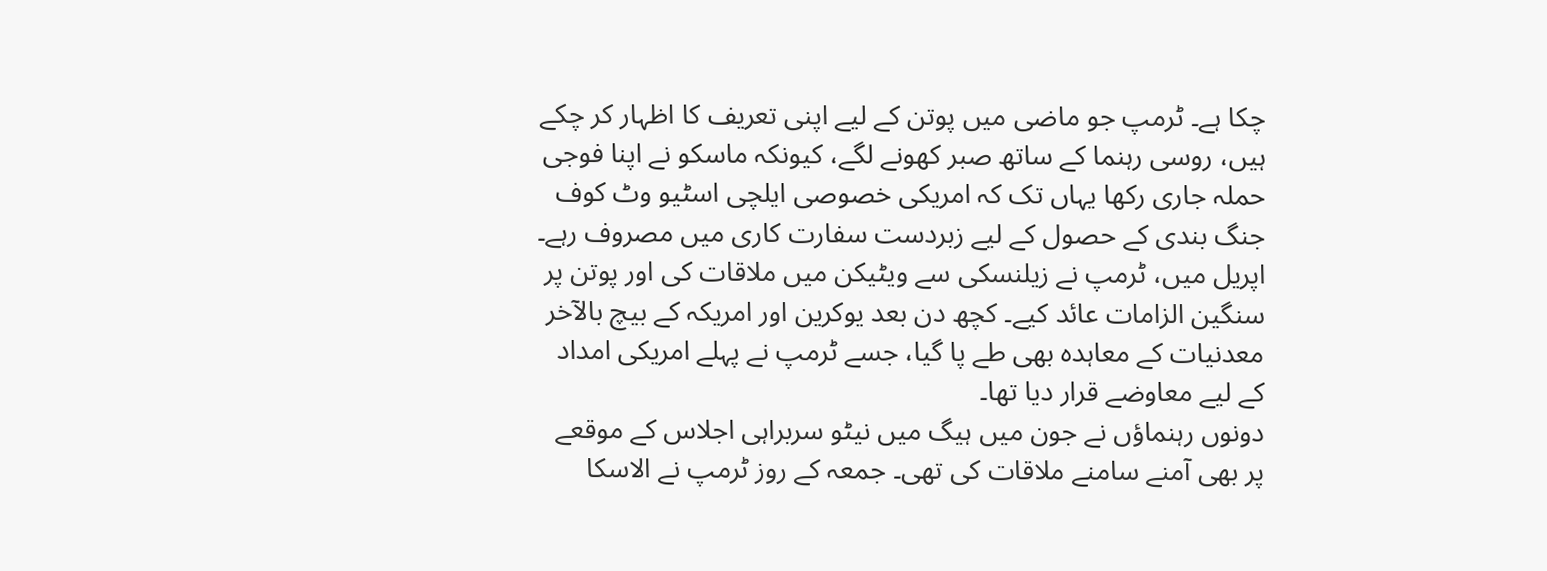چکا ہے۔ ٹرمپ جو ماضی میں پوتن کے لیے اپنی تعریف کا اظہار کر چکے ہیں، روسی رہنما کے ساتھ صبر کھونے لگے، کیونکہ ماسکو نے اپنا فوجی حملہ جاری رکھا یہاں تک کہ امریکی خصوصی ایلچی اسٹیو وٹ کوف جنگ بندی کے حصول کے لیے زبردست سفارت کاری میں مصروف رہے۔
اپریل میں، ٹرمپ نے زیلنسکی سے ویٹیکن میں ملاقات کی اور پوتن پر سنگین الزامات عائد کیے۔ کچھ دن بعد یوکرین اور امریکہ کے بیچ بالآخر معدنیات کے معاہدہ بھی طے پا گیا، جسے ٹرمپ نے پہلے امریکی امداد کے لیے معاوضے قرار دیا تھا۔
دونوں رہنماؤں نے جون میں ہیگ میں نیٹو سربراہی اجلاس کے موقعے پر بھی آمنے سامنے ملاقات کی تھی۔ جمعہ کے روز ٹرمپ نے الاسکا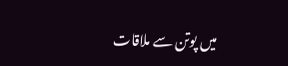میں پوتن سے ملاقات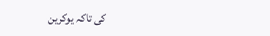کی تاکہ یوکرین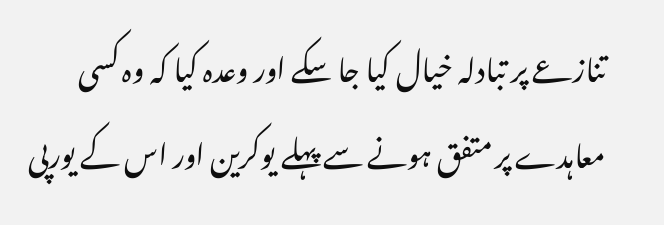تنازعے پر تبادلہ خیال کیا جا سکے اور وعدہ کیا کہ وہ کسی معاہدے پر متفق ہونے سے پہلے یوکرین اور اس کے یورپی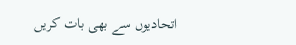اتحادیوں سے بھی بات کریں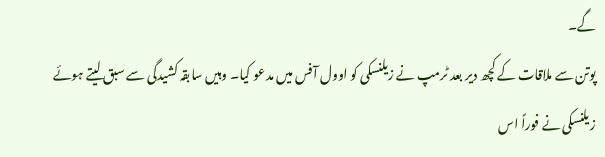گے۔
پوتن سے ملاقات کے کچھ دیر بعد ٹرمپ نے زیلنسکی کو اوول آفس میں مدعو کیا۔ وہیں سابقہ کشیدگی سے سبق لیتے ہوئے زیلنسکی نے فوراً اس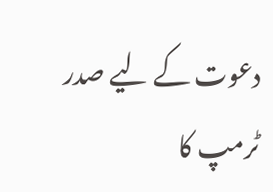دعوت کے لیے صدر ٹرمپ کا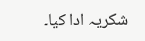شکریہ ادا کیا۔